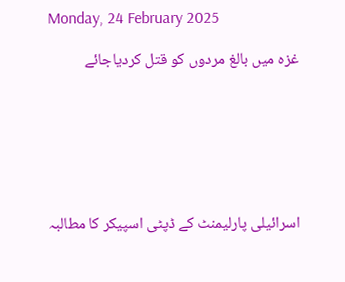Monday, 24 February 2025

غزہ میں بالغ مردوں کو قتل کردیاجائے







اسرائیلی پارلیمنٹ کے ڈپٹی اسپیکر کا مطالبہ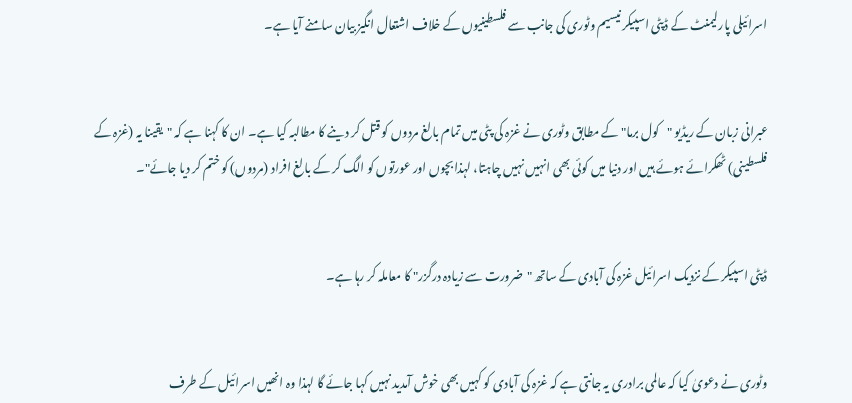اسرائیلی پارلیمنٹ کے ڈپٹی اسپیکر نیسیم وٹوری کی جانب سے فلسطینیوں کے خلاف اشتعال انگیز بیان سامنے آیا ہے۔


عبرانی زبان کے ریڈیو "کول برما" کے مطابق وٹوری نے غزہ کی پٹی میں تمام بالغ مردوں کو قتل کر دینے کا مطالبہ کیا ہے۔ ان کا کہنا ہے کہ "یقینا یہ (غزہ کے فلسطینی) ٹھکرائے ہوئے ہیں اور دنیا میں کوئی بھی انہیں نہیں چاہتا، لہذا بچوں اور عورتوں کو الگ کر کے بالغ افراد (مردوں) کو ختم کر دیا جائے"۔


ڈپٹی اسپیکر کے نزدیک اسرائیل غزہ کی آبادی کے ساتھ "ضرورت سے زیادہ درگزر" کا معاملہ کر رہا ہے۔


وٹوری نے دعویٰ کیا کہ عالمی برادری یہ جانتی ہے کہ غزہ کی آبادی کو کہیں بھی خوش آمدید نہیں کہا جائے گا لہذا وہ انھیں اسرائیل کے طرف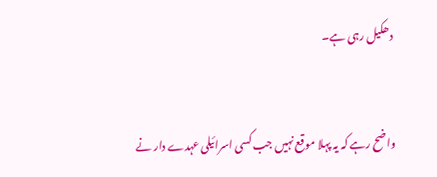دھکیل رہی ہے۔


واضح رہے کہ یہ پہلا موقع نہیں جب کسی اسرائیلی عہدے دار نے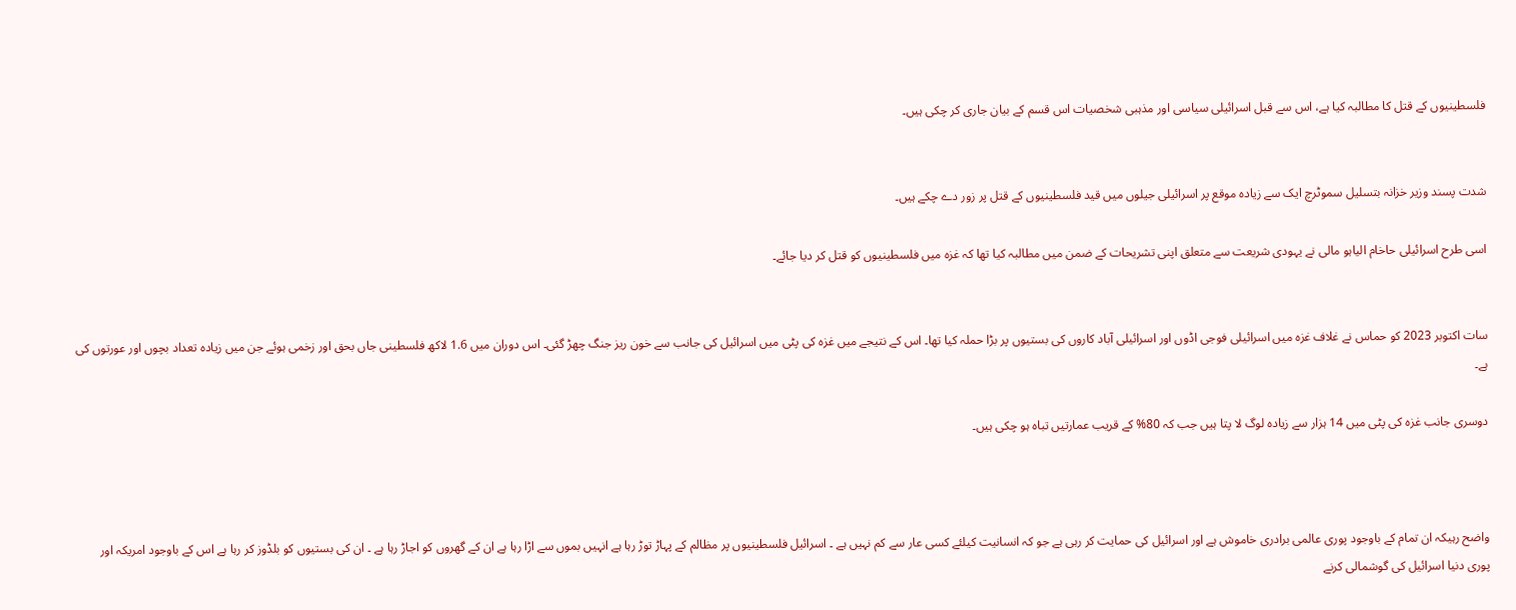فلسطینیوں کے قتل کا مطالبہ کیا ہے، اس سے قبل اسرائیلی سیاسی اور مذہبی شخصیات اس قسم کے بیان جاری کر چکی ہیں۔


شدت پسند وزیر خزانہ بتسلیل سموٹرچ ایک سے زیادہ موقع پر اسرائیلی جیلوں میں قید فلسطینیوں کے قتل پر زور دے چکے ہیں۔

اسی طرح اسرائیلی حاخام الیاہو مالی نے یہودی شریعت سے متعلق اپنی تشریحات کے ضمن میں مطالبہ کیا تھا کہ غزہ میں فلسطینیوں کو قتل کر دیا جائے۔


سات اکتوبر 2023 کو حماس نے غلاف غزہ میں اسرائیلی فوجی اڈوں اور اسرائیلی آباد کاروں کی بستیوں پر بڑا حملہ کیا تھا۔ اس کے نتیجے میں غزہ کی پٹی میں اسرائیل کی جانب سے خون ریز جنگ چھڑ گئی۔ اس دوران میں 1.6 لاکھ فلسطینی جاں بحق اور زخمی ہوئے جن میں زیادہ تعداد بچوں اور عورتوں کی ہے۔

دوسری جانب غزہ کی پٹی میں 14 ہزار سے زیادہ لوگ لا پتا ہیں جب کہ 80% کے قریب عمارتیں تباہ ہو چکی ہیں۔



واضح رہیکہ ان تمام کے باوجود پوری عالمی برادری خاموش ہے اور اسرائیل کی حمایت کر رہی ہے جو کہ انسانیت کیلئے کسی عار سے کم نہیں ہے ۔ اسرائیل فلسطینیوں پر مظالم کے پہاڑ توڑ رہا ہے انہیں بموں سے اڑا رہا ہے ان کے گھروں کو اجاڑ رہا ہے ۔ ان کی بستیوں کو بلڈوز کر رہا ہے اس کے باوجود امریکہ اور پوری دنیا اسرائیل کی گوشمالی کرنے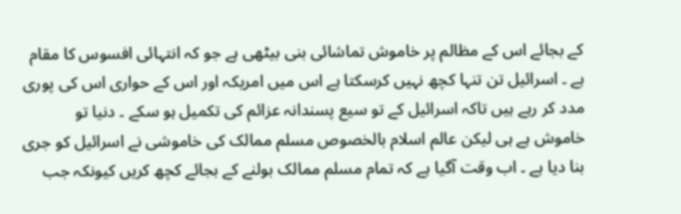کے بجائے اس کے مظالم پر خاموش تماشائی بنی بیٹھی ہے جو کہ انتہائی افسوس کا مقام ہے ۔ اسرائیل تن تنہا کچھ نہیں کرسکتا ہے اس میں امریکہ اور اس کے حواری اس کی پوری مدد کر رہے ہیں تاکہ اسرائیل کے تو سیع پسندانہ عزائم کی تکمیل ہو سکے ۔ دنیا تو خاموش ہے ہی لیکن عالم اسلام بالخصوص مسلم ممالک کی خاموشی نے اسرائیل کو جری بنا دیا ہے ۔ اب وقت آگیا ہے کہ تمام مسلم ممالک بولنے کے بجائے کچھ کریں کیونکہ جب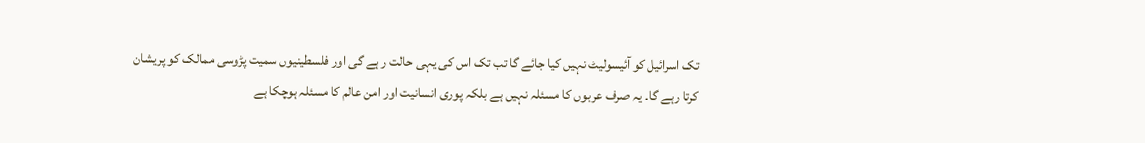تک اسرائیل کو آئیسولیٹ نہیں کیا جائے گا تب تک اس کی یہی حالت ر ہے گی اور فلسطینیوں سمیت پڑوسی ممالک کو پریشان کرتا رہے گا۔ یہ صرف عربوں کا مسئلہ نہیں ہے بلکہ پوری انسانیت اور امن عالم کا مسئلہ ہوچکا ہے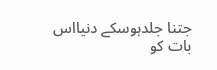جتنا جلدہوسکے دنیااس بات کو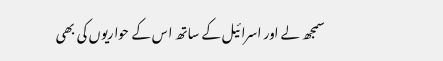سمجھ لے اور اسرائیل کے ساتھ اس کے حواریوں کی بھی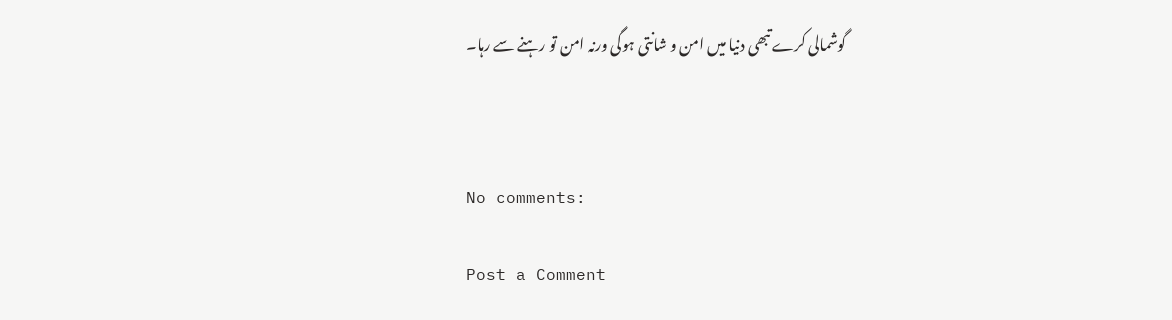گوشمالی کرے تبھی دنیا میں امن و شانتی ہوگی ورنہ امن تو رہنے سے رہا۔



No comments:

Post a Comment